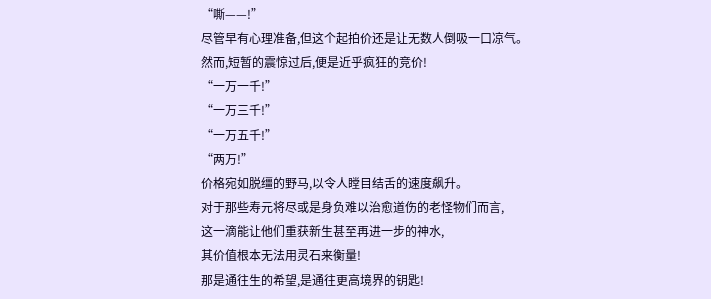“嘶——!”
尽管早有心理准备,但这个起拍价还是让无数人倒吸一口凉气。
然而,短暂的震惊过后,便是近乎疯狂的竞价!
“一万一千!”
“一万三千!”
“一万五千!”
“两万!”
价格宛如脱缰的野马,以令人瞠目结舌的速度飙升。
对于那些寿元将尽或是身负难以治愈道伤的老怪物们而言,
这一滴能让他们重获新生甚至再进一步的神水,
其价值根本无法用灵石来衡量!
那是通往生的希望,是通往更高境界的钥匙!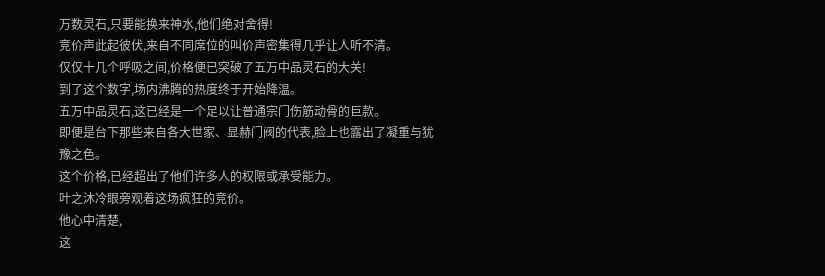万数灵石,只要能换来神水,他们绝对舍得!
竞价声此起彼伏,来自不同席位的叫价声密集得几乎让人听不清。
仅仅十几个呼吸之间,价格便已突破了五万中品灵石的大关!
到了这个数字,场内沸腾的热度终于开始降温。
五万中品灵石,这已经是一个足以让普通宗门伤筋动骨的巨款。
即便是台下那些来自各大世家、显赫门阀的代表,脸上也露出了凝重与犹豫之色。
这个价格,已经超出了他们许多人的权限或承受能力。
叶之沐冷眼旁观着这场疯狂的竞价。
他心中清楚,
这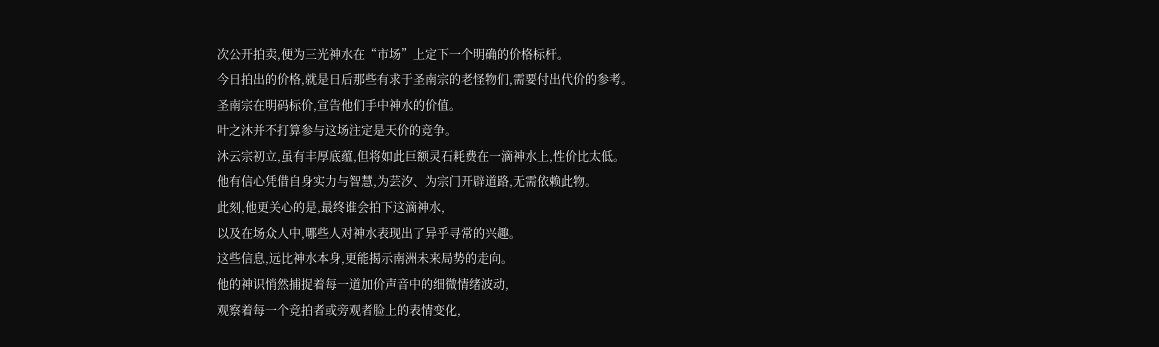次公开拍卖,便为三光神水在“市场”上定下一个明确的价格标杆。
今日拍出的价格,就是日后那些有求于圣南宗的老怪物们,需要付出代价的参考。
圣南宗在明码标价,宣告他们手中神水的价值。
叶之沐并不打算参与这场注定是天价的竞争。
沐云宗初立,虽有丰厚底蕴,但将如此巨额灵石耗费在一滴神水上,性价比太低。
他有信心凭借自身实力与智慧,为芸汐、为宗门开辟道路,无需依赖此物。
此刻,他更关心的是,最终谁会拍下这滴神水,
以及在场众人中,哪些人对神水表现出了异乎寻常的兴趣。
这些信息,远比神水本身,更能揭示南洲未来局势的走向。
他的神识悄然捕捉着每一道加价声音中的细微情绪波动,
观察着每一个竞拍者或旁观者脸上的表情变化,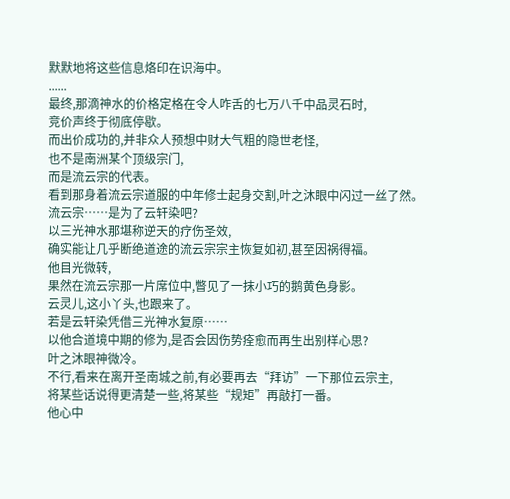默默地将这些信息烙印在识海中。
......
最终,那滴神水的价格定格在令人咋舌的七万八千中品灵石时,
竞价声终于彻底停歇。
而出价成功的,并非众人预想中财大气粗的隐世老怪,
也不是南洲某个顶级宗门,
而是流云宗的代表。
看到那身着流云宗道服的中年修士起身交割,叶之沐眼中闪过一丝了然。
流云宗……是为了云轩染吧?
以三光神水那堪称逆天的疗伤圣效,
确实能让几乎断绝道途的流云宗宗主恢复如初,甚至因祸得福。
他目光微转,
果然在流云宗那一片席位中,瞥见了一抹小巧的鹅黄色身影。
云灵儿,这小丫头,也跟来了。
若是云轩染凭借三光神水复原……
以他合道境中期的修为,是否会因伤势痊愈而再生出别样心思?
叶之沐眼神微冷。
不行,看来在离开圣南城之前,有必要再去“拜访”一下那位云宗主,
将某些话说得更清楚一些,将某些“规矩”再敲打一番。
他心中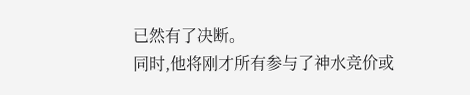已然有了决断。
同时,他将刚才所有参与了神水竞价或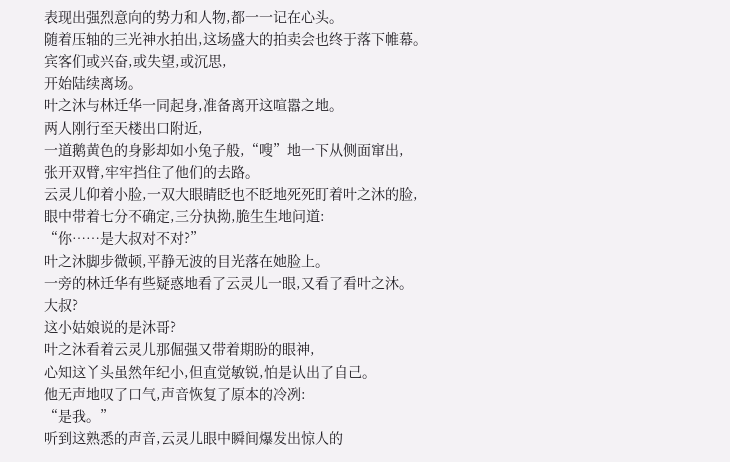表现出强烈意向的势力和人物,都一一记在心头。
随着压轴的三光神水拍出,这场盛大的拍卖会也终于落下帷幕。
宾客们或兴奋,或失望,或沉思,
开始陆续离场。
叶之沐与林迁华一同起身,准备离开这喧嚣之地。
两人刚行至天楼出口附近,
一道鹅黄色的身影却如小兔子般,“嗖”地一下从侧面窜出,
张开双臂,牢牢挡住了他们的去路。
云灵儿仰着小脸,一双大眼睛眨也不眨地死死盯着叶之沐的脸,
眼中带着七分不确定,三分执拗,脆生生地问道:
“你……是大叔对不对?”
叶之沐脚步微顿,平静无波的目光落在她脸上。
一旁的林迁华有些疑惑地看了云灵儿一眼,又看了看叶之沐。
大叔?
这小姑娘说的是沐哥?
叶之沐看着云灵儿那倔强又带着期盼的眼神,
心知这丫头虽然年纪小,但直觉敏锐,怕是认出了自己。
他无声地叹了口气,声音恢复了原本的冷冽:
“是我。”
听到这熟悉的声音,云灵儿眼中瞬间爆发出惊人的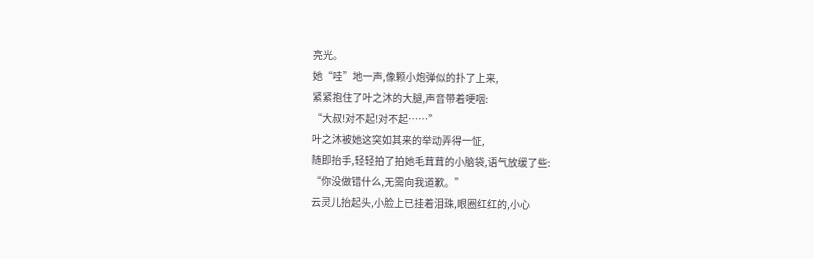亮光。
她“哇”地一声,像颗小炮弹似的扑了上来,
紧紧抱住了叶之沐的大腿,声音带着哽咽:
“大叔!对不起!对不起……”
叶之沐被她这突如其来的举动弄得一怔,
随即抬手,轻轻拍了拍她毛茸茸的小脑袋,语气放缓了些:
“你没做错什么,无需向我道歉。”
云灵儿抬起头,小脸上已挂着泪珠,眼圈红红的,小心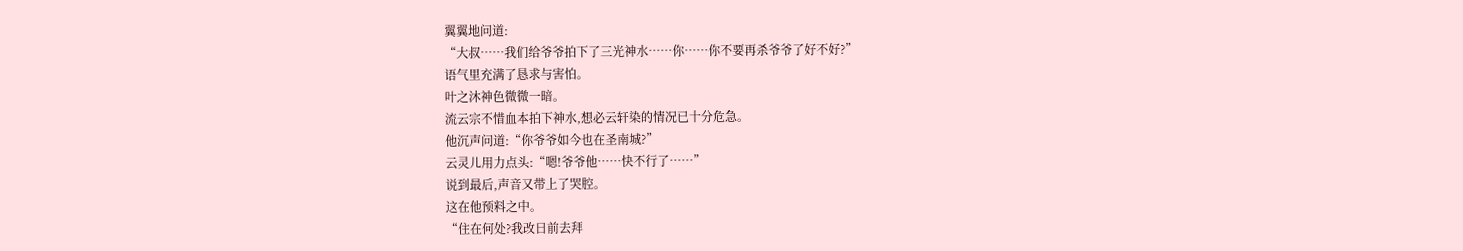翼翼地问道:
“大叔……我们给爷爷拍下了三光神水……你……你不要再杀爷爷了好不好?”
语气里充满了恳求与害怕。
叶之沐神色微微一暗。
流云宗不惜血本拍下神水,想必云轩染的情况已十分危急。
他沉声问道:“你爷爷如今也在圣南城?”
云灵儿用力点头:“嗯!爷爷他……快不行了……”
说到最后,声音又带上了哭腔。
这在他预料之中。
“住在何处?我改日前去拜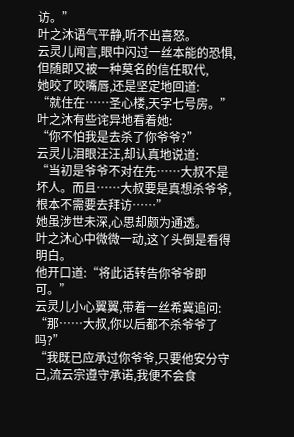访。”
叶之沐语气平静,听不出喜怒。
云灵儿闻言,眼中闪过一丝本能的恐惧,
但随即又被一种莫名的信任取代,
她咬了咬嘴唇,还是坚定地回道:
“就住在……圣心楼,天字七号房。”
叶之沐有些诧异地看着她:
“你不怕我是去杀了你爷爷?”
云灵儿泪眼汪汪,却认真地说道:
“当初是爷爷不对在先……大叔不是坏人。而且……大叔要是真想杀爷爷,根本不需要去拜访……”
她虽涉世未深,心思却颇为通透。
叶之沐心中微微一动,这丫头倒是看得明白。
他开口道:“将此话转告你爷爷即可。”
云灵儿小心翼翼,带着一丝希冀追问:
“那……大叔,你以后都不杀爷爷了吗?”
“我既已应承过你爷爷,只要他安分守己,流云宗遵守承诺,我便不会食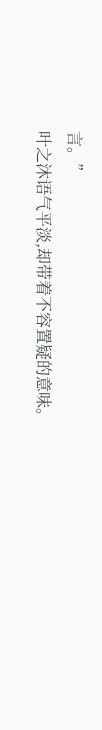言。”
叶之沐语气平淡,却带着不容置疑的意味。